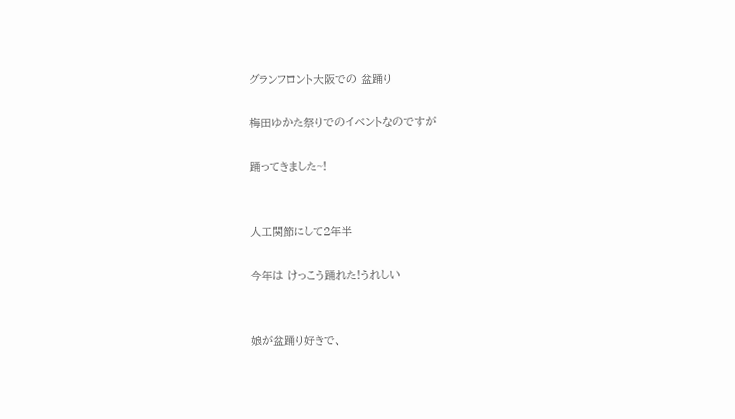グランフロント大阪での 盆踊り

梅田ゆかた祭りでのイベントなのですが

踊ってきました~!


人工関節にして2年半

今年は けっこう踊れた!うれしい


娘が盆踊り好きで、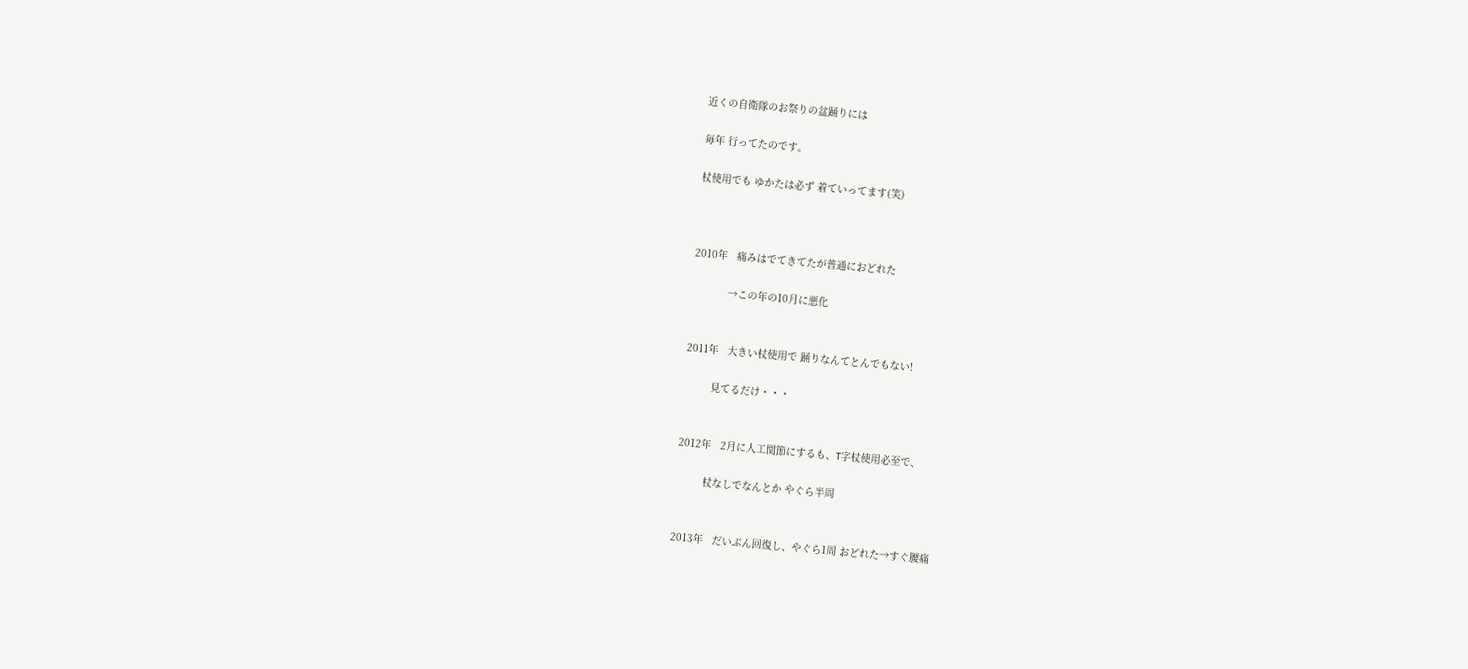近くの自衛隊のお祭りの盆踊りには

毎年 行ってたのです。

杖使用でも ゆかたは必ず 着ていってます(笑)



2010年   痛みはでてきてたが普通におどれた

            →この年の10月に悪化


2011年   大きい杖使用で 踊りなんてとんでもない!

         見てるだけ・・・


2012年   2月に人工関節にするも、T字杖使用必至で、

         杖なしでなんとか やぐら半周


2013年   だいぶん回復し、やぐら1周 おどれた→すぐ腰痛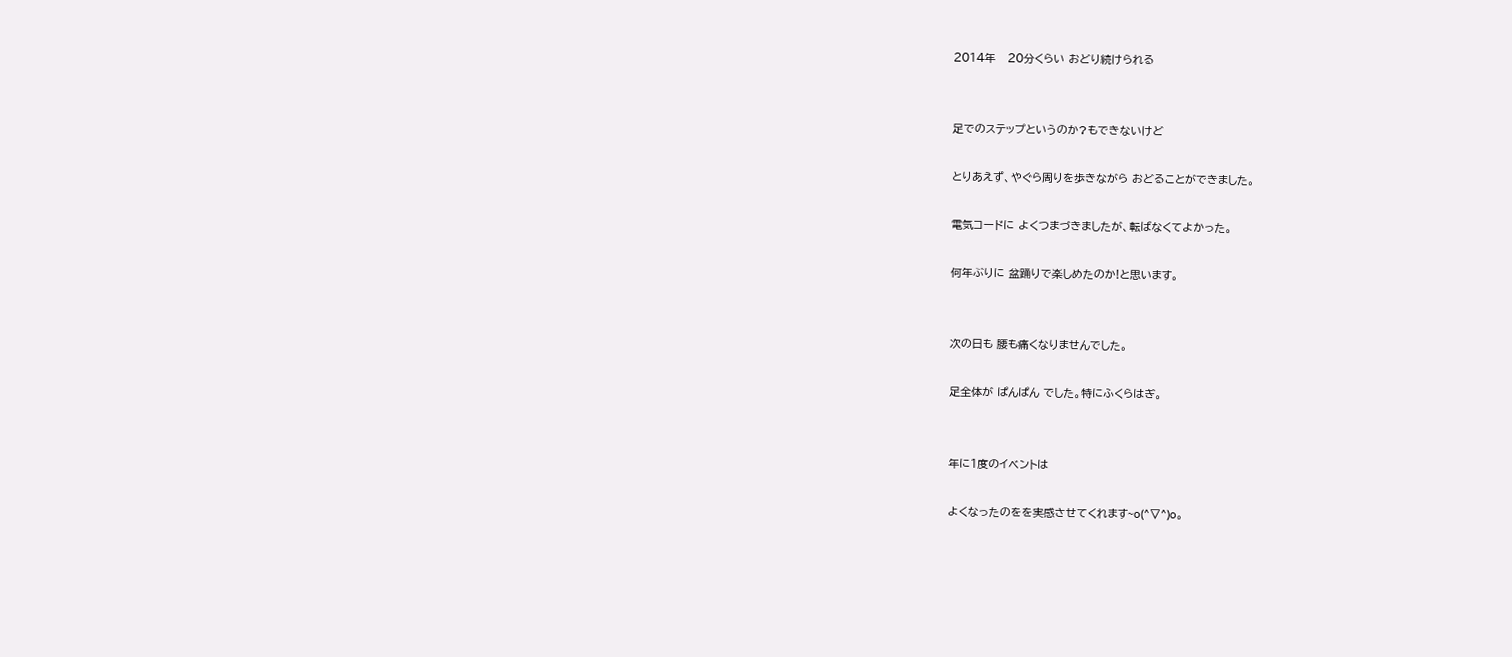2014年   20分くらい おどり続けられる


足でのステップというのか?もできないけど

とりあえず、やぐら周りを歩きながら おどることができました。

電気コードに よくつまづきましたが、転ばなくてよかった。

何年ぶりに 盆踊りで楽しめたのか!と思います。


次の日も 腰も痛くなりませんでした。

足全体が ぱんぱん でした。特にふくらはぎ。


年に1度のイベントは

よくなったのをを実感させてくれます~o(^▽^)o。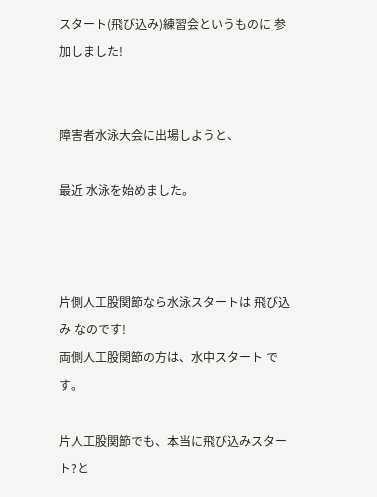スタート(飛び込み)練習会というものに 参加しました!


障害者水泳大会に出場しようと、

最近 水泳を始めました。



片側人工股関節なら水泳スタートは 飛び込み なのです!
両側人工股関節の方は、水中スタート です。

片人工股関節でも、本当に飛び込みスタート?と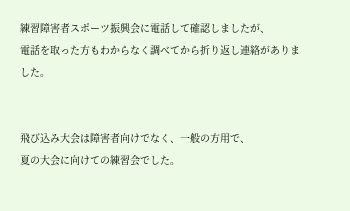練習障害者スポーツ振興会に電話して確認しましたが、
電話を取った方もわからなく調べてから折り返し連絡がありました。


飛び込み大会は障害者向けでなく、一般の方用で、
夏の大会に向けての練習会でした。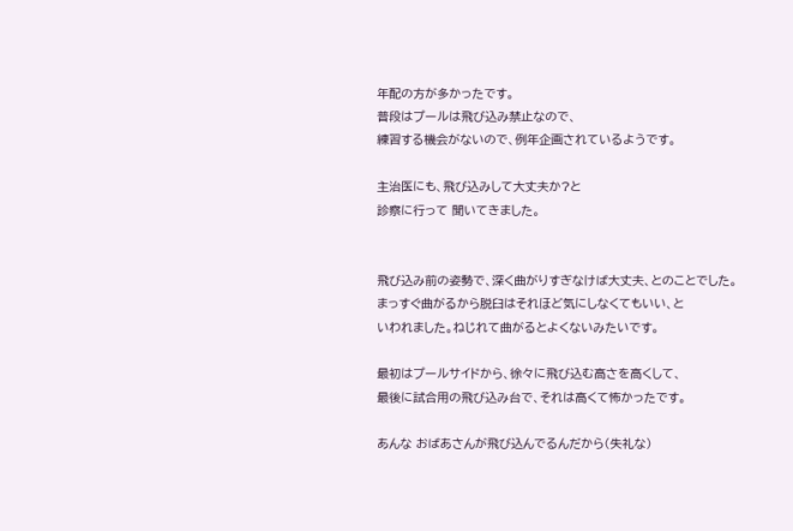年配の方が多かったです。
普段はプールは飛び込み禁止なので、
練習する機会がないので、例年企画されているようです。

主治医にも、飛び込みして大丈夫か?と
診察に行って 聞いてきました。


飛び込み前の姿勢で、深く曲がりすぎなけば大丈夫、とのことでした。
まっすぐ曲がるから脱臼はそれほど気にしなくてもいい、と
いわれました。ねじれて曲がるとよくないみたいです。

最初はプールサイドから、徐々に飛び込む高さを高くして、
最後に試合用の飛び込み台で、それは高くて怖かったです。

あんな おばあさんが飛び込んでるんだから(失礼な)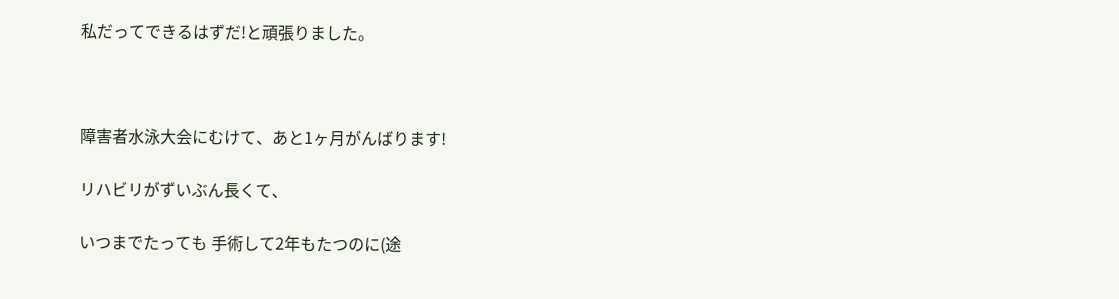私だってできるはずだ!と頑張りました。



障害者水泳大会にむけて、あと1ヶ月がんばります!

リハビリがずいぶん長くて、

いつまでたっても 手術して2年もたつのに(途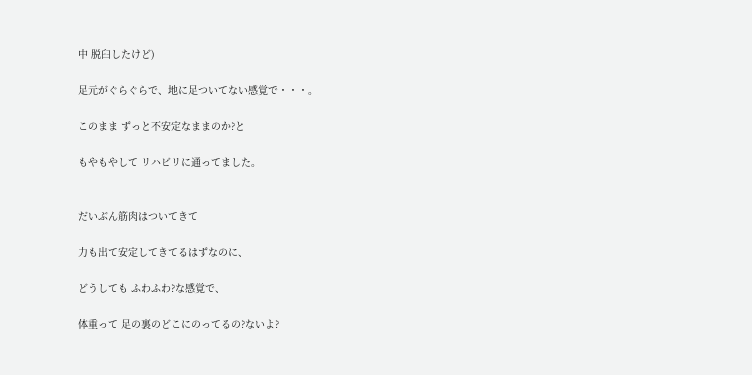中 脱臼したけど)

足元がぐらぐらで、地に足ついてない感覚で・・・。

このまま ずっと不安定なままのか?と

もやもやして リハビリに通ってました。


だいぶん筋肉はついてきて

力も出て安定してきてるはずなのに、

どうしても ふわふわ?な感覚で、

体重って 足の裏のどこにのってるの?ないよ?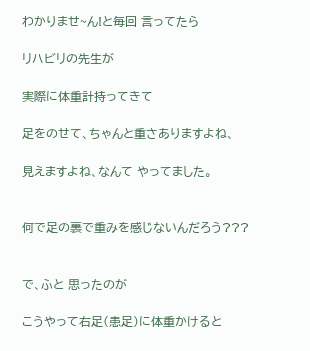わかりませ~ん!と毎回 言ってたら

リハビリの先生が

実際に体重計持ってきて

足をのせて、ちゃんと重さありますよね、

見えますよね、なんて やってました。


何で足の裏で重みを感じないんだろう???


で、ふと 思ったのが

こうやって右足(患足)に体重かけると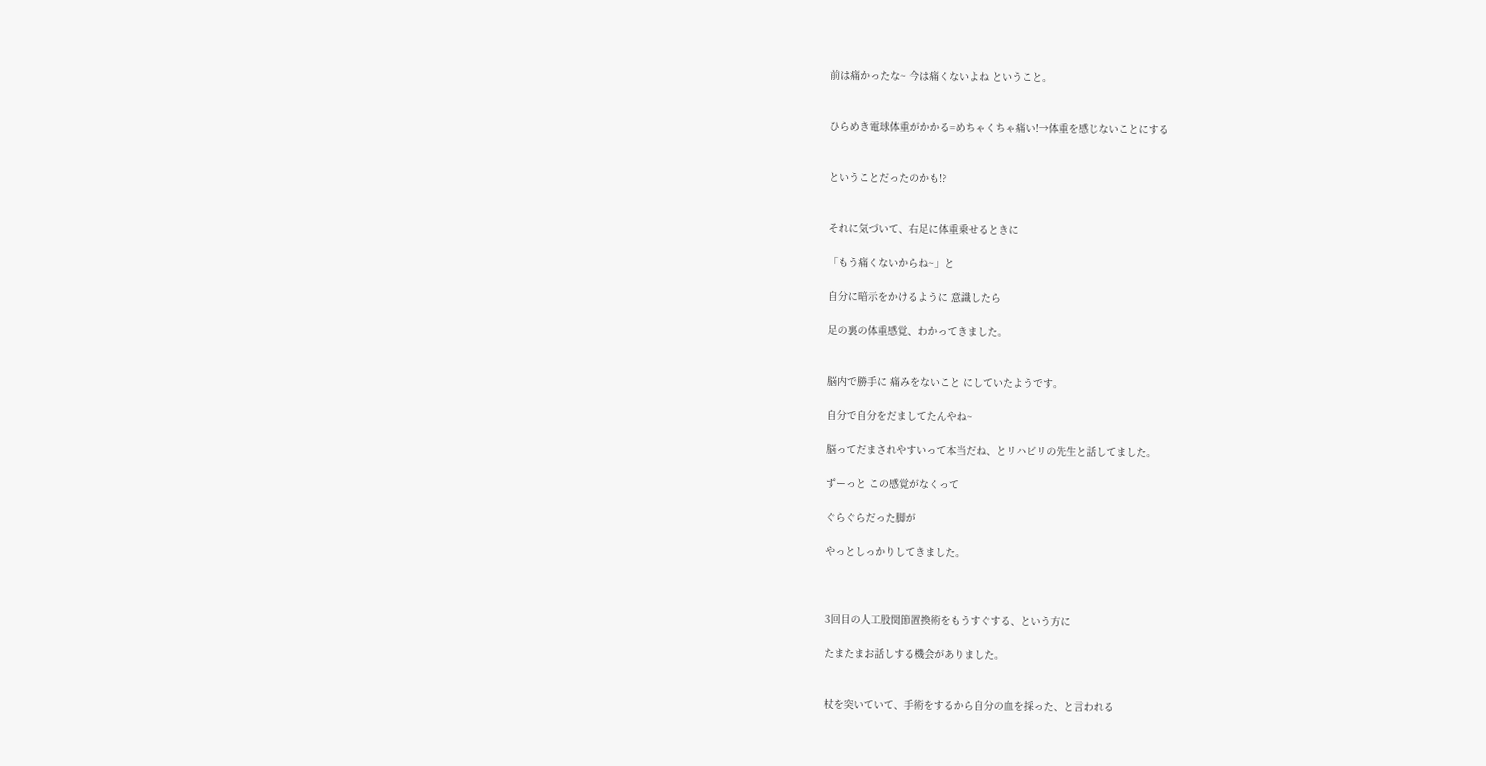前は痛かったな~ 今は痛くないよね ということ。


ひらめき電球体重がかかる=めちゃくちゃ痛い!→体重を感じないことにする


ということだったのかも!?


それに気づいて、右足に体重乗せるときに

「もう痛くないからね~」と

自分に暗示をかけるように 意識したら

足の裏の体重感覚、わかってきました。


脳内で勝手に 痛みをないこと にしていたようです。

自分で自分をだましてたんやね~

脳ってだまされやすいって本当だね、とリハビリの先生と話してました。

ずーっと この感覚がなくって

ぐらぐらだった脚が

やっとしっかりしてきました。



3回目の人工股関節置換術をもうすぐする、という方に

たまたまお話しする機会がありました。


杖を突いていて、手術をするから自分の血を採った、と言われる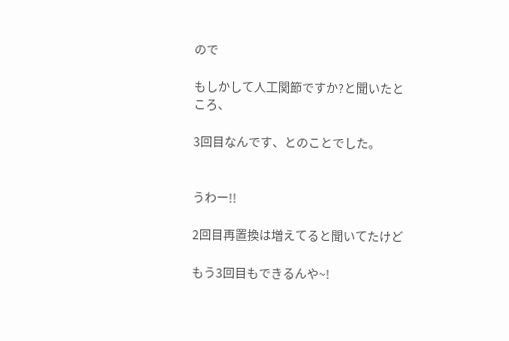ので

もしかして人工関節ですか?と聞いたところ、

3回目なんです、とのことでした。


うわー!!

2回目再置換は増えてると聞いてたけど

もう3回目もできるんや~!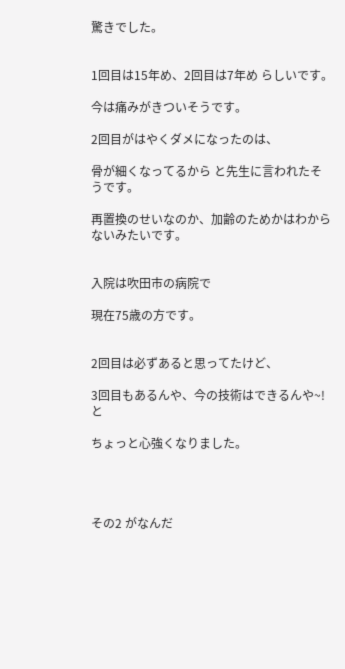驚きでした。


1回目は15年め、2回目は7年め らしいです。

今は痛みがきついそうです。

2回目がはやくダメになったのは、

骨が細くなってるから と先生に言われたそうです。

再置換のせいなのか、加齢のためかはわからないみたいです。


入院は吹田市の病院で

現在75歳の方です。


2回目は必ずあると思ってたけど、

3回目もあるんや、今の技術はできるんや~!と

ちょっと心強くなりました。




その2 がなんだ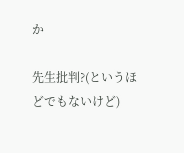か

先生批判?(というほどでもないけど)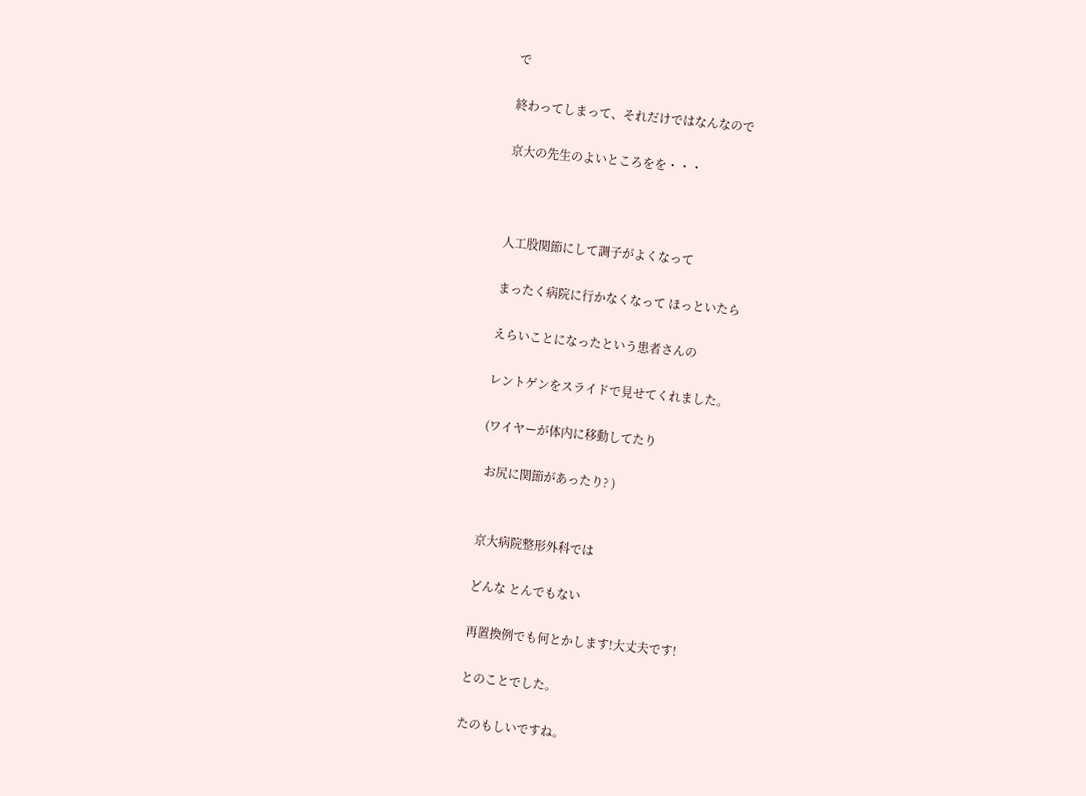で

終わってしまって、それだけではなんなので

京大の先生のよいところをを・・・



人工股関節にして調子がよくなって

まったく病院に行かなくなって ほっといたら

えらいことになったという患者さんの

レントゲンをスライドで見せてくれました。

(ワイヤーが体内に移動してたり

 お尻に関節があったり? )


京大病院整形外科では

どんな とんでもない

再置換例でも何とかします!大丈夫です!

とのことでした。

たのもしいですね。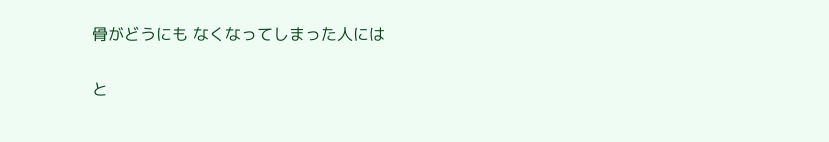骨がどうにも なくなってしまった人には

と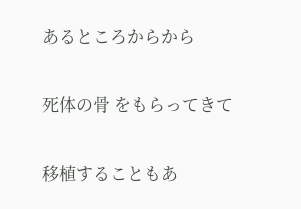あるところからから

死体の骨 をもらってきて

移植することもあ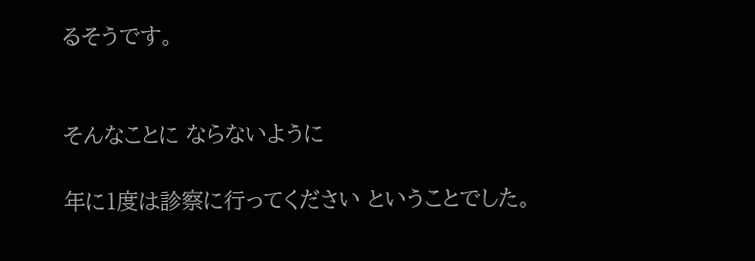るそうです。


そんなことに ならないように

年に1度は診察に行ってください ということでした。